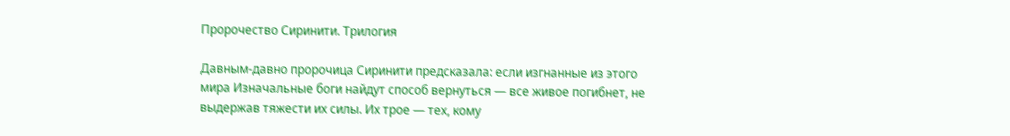Пророчество Сиринити. Трилогия

Давным-давно пророчица Сиринити предсказала: если изгнанные из этого мира Изначальные боги найдут способ вернуться — все живое погибнет, не выдержав тяжести их силы. Их трое — тех, кому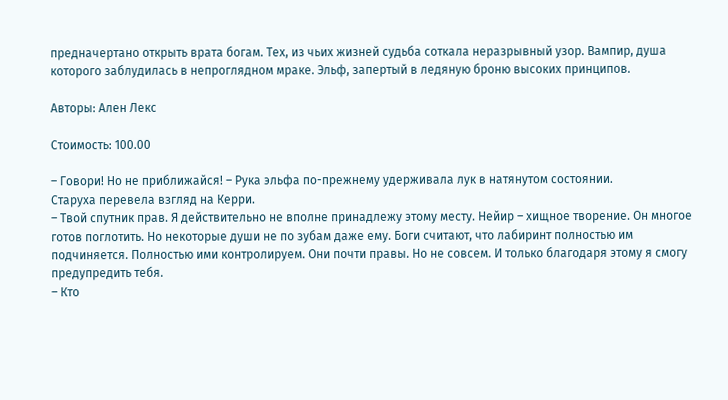предначертано открыть врата богам. Тех, из чьих жизней судьба соткала неразрывный узор. Вампир, душа которого заблудилась в непроглядном мраке. Эльф, запертый в ледяную броню высоких принципов.

Авторы: Ален Лекс

Стоимость: 100.00

– Говори! Но не приближайся! – Рука эльфа по-прежнему удерживала лук в натянутом состоянии.
Старуха перевела взгляд на Керри.
– Твой спутник прав. Я действительно не вполне принадлежу этому месту. Нейир – хищное творение. Он многое готов поглотить. Но некоторые души не по зубам даже ему. Боги считают, что лабиринт полностью им подчиняется. Полностью ими контролируем. Они почти правы. Но не совсем. И только благодаря этому я смогу предупредить тебя.
– Кто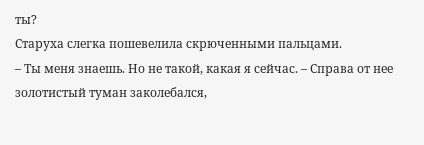ты?
Старуха слегка пошевелила скрюченными пальцами.
– Ты меня знаешь. Но не такой, какая я сейчас. – Справа от нее золотистый туман заколебался,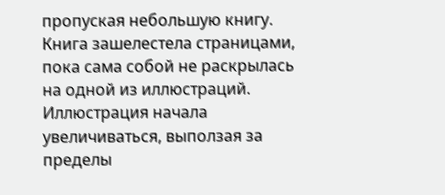пропуская небольшую книгу. Книга зашелестела страницами, пока сама собой не раскрылась на одной из иллюстраций. Иллюстрация начала увеличиваться, выползая за пределы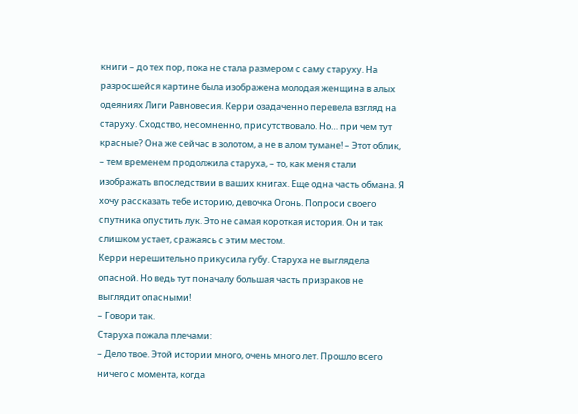книги – до тех пор, пока не стала размером с саму старуху. На разросшейся картине была изображена молодая женщина в алых одеяниях Лиги Равновесия. Керри озадаченно перевела взгляд на старуху. Сходство, несомненно, присутствовало. Но… при чем тут красные? Она же сейчас в золотом, а не в алом тумане! – Этот облик, – тем временем продолжила старуха, – то, как меня стали изображать впоследствии в ваших книгах. Еще одна часть обмана. Я хочу рассказать тебе историю, девочка Огонь. Попроси своего спутника опустить лук. Это не самая короткая история. Он и так слишком устает, сражаясь с этим местом.
Керри нерешительно прикусила губу. Старуха не выглядела опасной. Но ведь тут поначалу большая часть призраков не выглядит опасными!
– Говори так.
Старуха пожала плечами:
– Дело твое. Этой истории много, очень много лет. Прошло всего ничего с момента, когда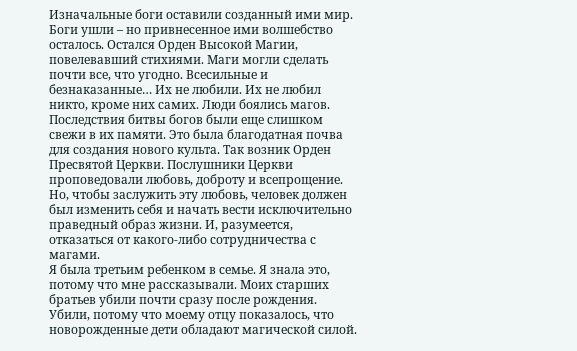Изначальные боги оставили созданный ими мир. Боги ушли – но привнесенное ими волшебство осталось. Остался Орден Высокой Магии, повелевавший стихиями. Маги могли сделать почти все, что угодно. Всесильные и безнаказанные… Их не любили. Их не любил никто, кроме них самих. Люди боялись магов. Последствия битвы богов были еще слишком свежи в их памяти. Это была благодатная почва для создания нового культа. Так возник Орден Пресвятой Церкви. Послушники Церкви проповедовали любовь, доброту и всепрощение. Но, чтобы заслужить эту любовь, человек должен был изменить себя и начать вести исключительно праведный образ жизни. И, разумеется, отказаться от какого-либо сотрудничества с магами.
Я была третьим ребенком в семье. Я знала это, потому что мне рассказывали. Моих старших братьев убили почти сразу после рождения. Убили, потому что моему отцу показалось, что новорожденные дети обладают магической силой.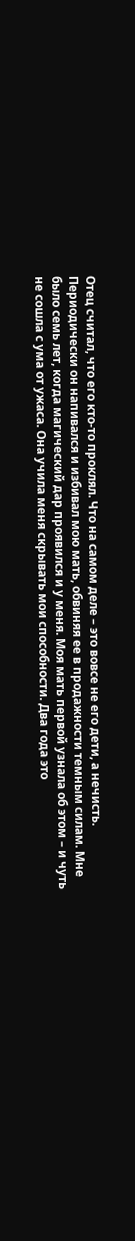Отец считал, что его кто-то проклял. Что на самом деле – это вовсе не его дети, а нечисть. Периодически он напивался и избивал мою мать, обвиняя ее в продажности темным силам. Мне было семь лет, когда магический дар проявился и у меня. Моя мать первой узнала об этом – и чуть не сошла с ума от ужаса. Она учила меня скрывать мои способности. Два года это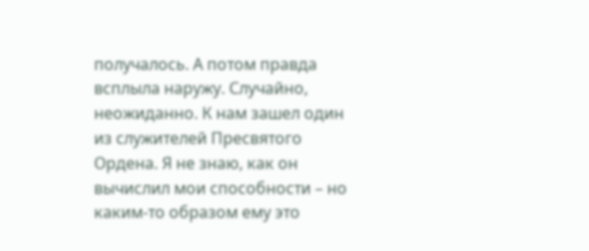получалось. А потом правда всплыла наружу. Случайно, неожиданно. К нам зашел один из служителей Пресвятого Ордена. Я не знаю, как он вычислил мои способности – но каким-то образом ему это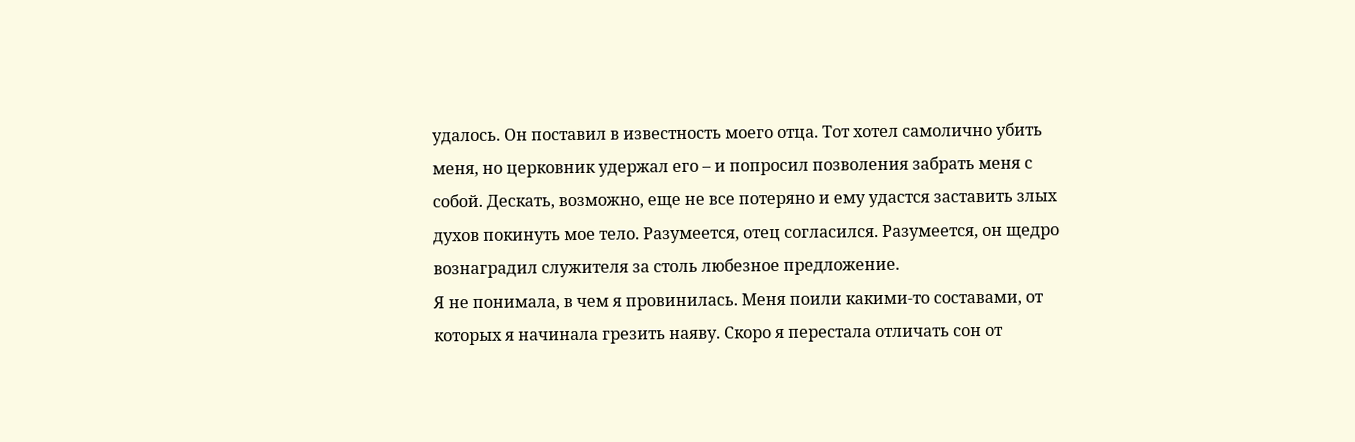удалось. Он поставил в известность моего отца. Тот хотел самолично убить меня, но церковник удержал его – и попросил позволения забрать меня с собой. Дескать, возможно, еще не все потеряно и ему удастся заставить злых духов покинуть мое тело. Разумеется, отец согласился. Разумеется, он щедро вознаградил служителя за столь любезное предложение.
Я не понимала, в чем я провинилась. Меня поили какими-то составами, от которых я начинала грезить наяву. Скоро я перестала отличать сон от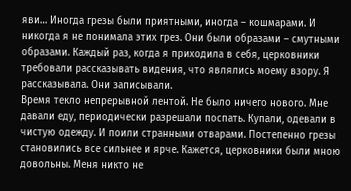яви… Иногда грезы были приятными, иногда – кошмарами. И никогда я не понимала этих грез. Они были образами – смутными образами. Каждый раз, когда я приходила в себя, церковники требовали рассказывать видения, что являлись моему взору. Я рассказывала. Они записывали.
Время текло непрерывной лентой. Не было ничего нового. Мне давали еду, периодически разрешали поспать. Купали, одевали в чистую одежду. И поили странными отварами. Постепенно грезы становились все сильнее и ярче. Кажется, церковники были мною довольны. Меня никто не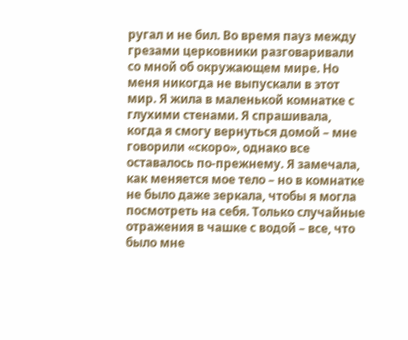ругал и не бил. Во время пауз между грезами церковники разговаривали со мной об окружающем мире. Но меня никогда не выпускали в этот мир. Я жила в маленькой комнатке с глухими стенами. Я спрашивала, когда я смогу вернуться домой – мне говорили «скоро», однако все оставалось по-прежнему. Я замечала, как меняется мое тело – но в комнатке не было даже зеркала, чтобы я могла посмотреть на себя. Только случайные отражения в чашке с водой – все, что было мне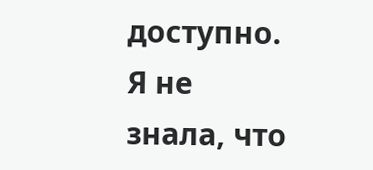доступно. Я не знала, что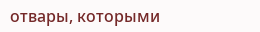отвары, которыми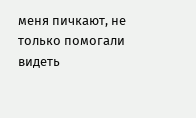меня пичкают, не только помогали видеть